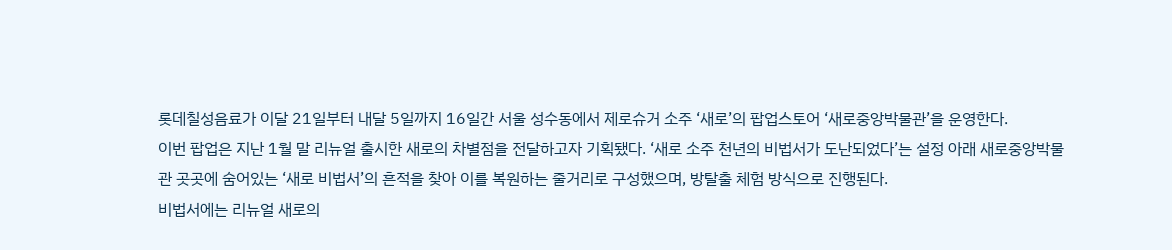롯데칠성음료가 이달 21일부터 내달 5일까지 16일간 서울 성수동에서 제로슈거 소주 ‘새로’의 팝업스토어 ‘새로중앙박물관’을 운영한다.
이번 팝업은 지난 1월 말 리뉴얼 출시한 새로의 차별점을 전달하고자 기획됐다. ‘새로 소주 천년의 비법서가 도난되었다’는 설정 아래 새로중앙박물관 곳곳에 숨어있는 ‘새로 비법서’의 흔적을 찾아 이를 복원하는 줄거리로 구성했으며, 방탈출 체험 방식으로 진행된다.
비법서에는 리뉴얼 새로의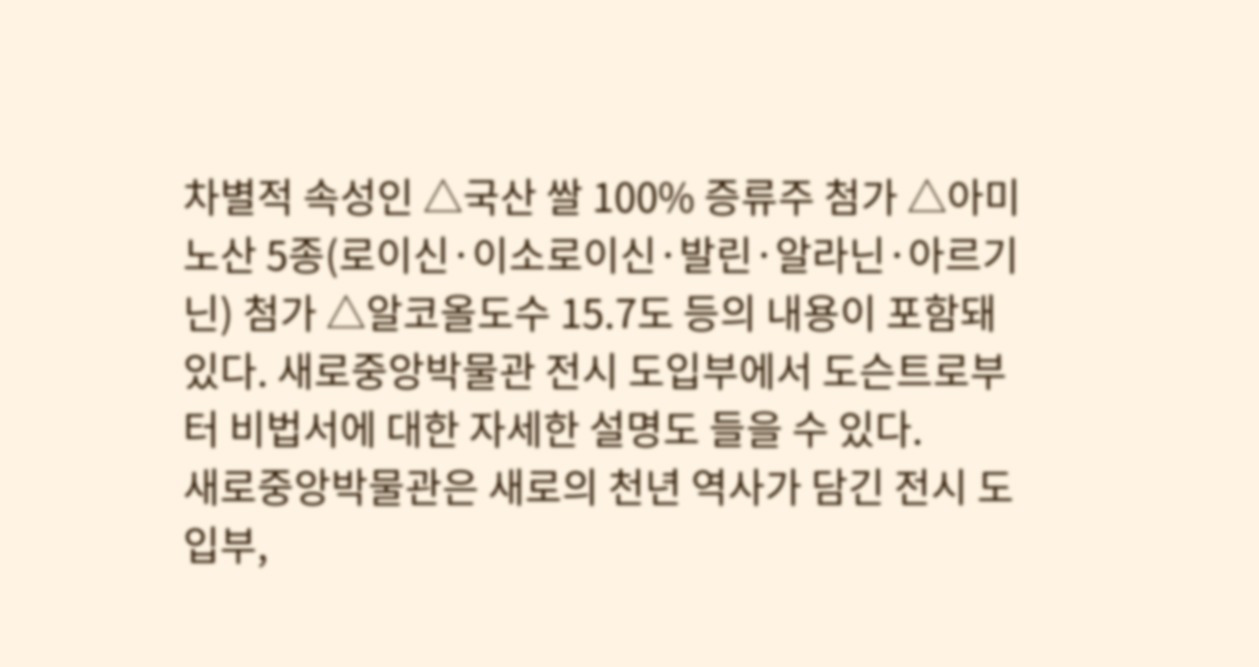차별적 속성인 △국산 쌀 100% 증류주 첨가 △아미노산 5종(로이신·이소로이신·발린·알라닌·아르기닌) 첨가 △알코올도수 15.7도 등의 내용이 포함돼 있다. 새로중앙박물관 전시 도입부에서 도슨트로부터 비법서에 대한 자세한 설명도 들을 수 있다.
새로중앙박물관은 새로의 천년 역사가 담긴 전시 도입부,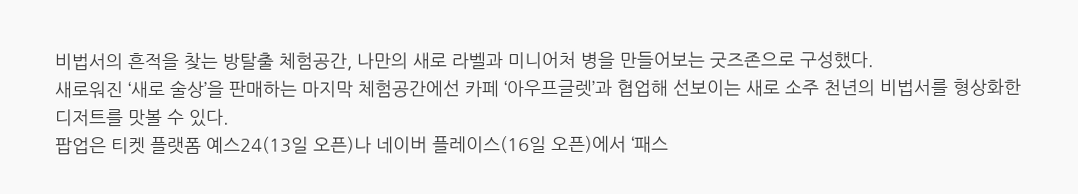비법서의 흔적을 찾는 방탈출 체험공간, 나만의 새로 라벨과 미니어처 병을 만들어보는 굿즈존으로 구성했다.
새로워진 ‘새로 술상’을 판매하는 마지막 체험공간에선 카페 ‘아우프글렛’과 협업해 선보이는 새로 소주 천년의 비법서를 형상화한 디저트를 맛볼 수 있다.
팝업은 티켓 플랫폼 예스24(13일 오픈)나 네이버 플레이스(16일 오픈)에서 ‘패스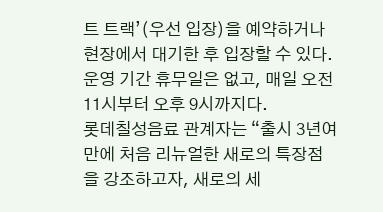트 트랙’(우선 입장)을 예약하거나 현장에서 대기한 후 입장할 수 있다. 운영 기간 휴무일은 없고, 매일 오전 11시부터 오후 9시까지다.
롯데칠성음료 관계자는 “출시 3년여 만에 처음 리뉴얼한 새로의 특장점을 강조하고자, 새로의 세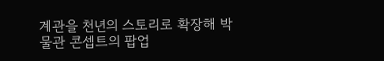계관을 천년의 스토리로 확장해 박물관 콘셉트의 팝업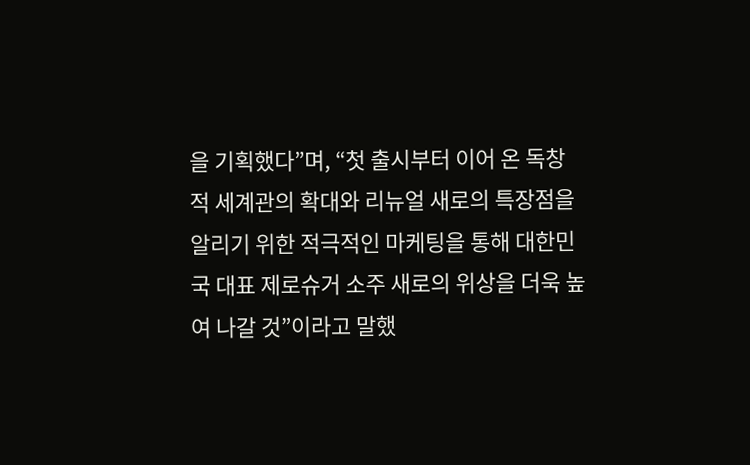을 기획했다”며, “첫 출시부터 이어 온 독창적 세계관의 확대와 리뉴얼 새로의 특장점을 알리기 위한 적극적인 마케팅을 통해 대한민국 대표 제로슈거 소주 새로의 위상을 더욱 높여 나갈 것”이라고 말했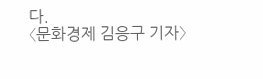다.
〈문화경제 김응구 기자〉